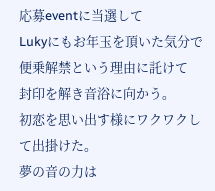応募eventに当選して
Lukyにもお年玉を頂いた気分で
便乗解禁という理由に託けて
封印を解き音浴に向かう。
初恋を思い出す様にワクワクして出掛けた。
夢の音の力は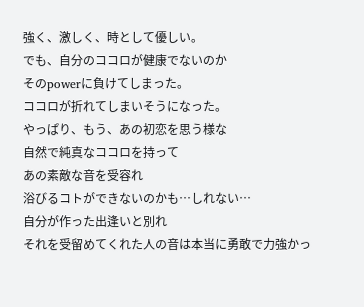強く、激しく、時として優しい。
でも、自分のココロが健康でないのか
そのpowerに負けてしまった。
ココロが折れてしまいそうになった。
やっぱり、もう、あの初恋を思う様な
自然で純真なココロを持って
あの素敵な音を受容れ
浴びるコトができないのかも…しれない…
自分が作った出逢いと別れ
それを受留めてくれた人の音は本当に勇敢で力強かっ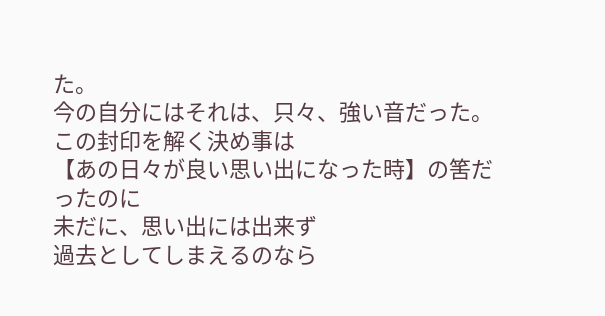た。
今の自分にはそれは、只々、強い音だった。
この封印を解く決め事は
【あの日々が良い思い出になった時】の筈だったのに
未だに、思い出には出来ず
過去としてしまえるのなら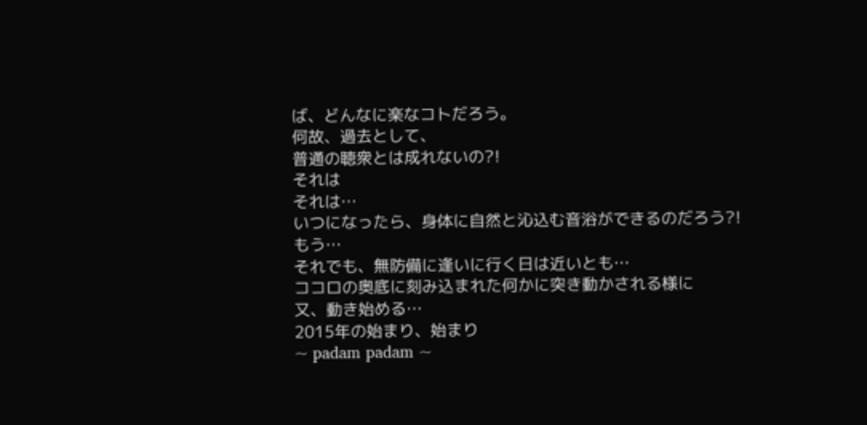ば、どんなに楽なコトだろう。
何故、過去として、
普通の聴衆とは成れないの?!
それは
それは…
いつになったら、身体に自然と沁込む音浴ができるのだろう?!
もう…
それでも、無防備に逢いに行く日は近いとも…
ココロの奥底に刻み込まれた何かに突き動かされる様に
又、動き始める…
2015年の始まり、始まり
~ padam padam ~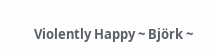Violently Happy ~ Björk ~